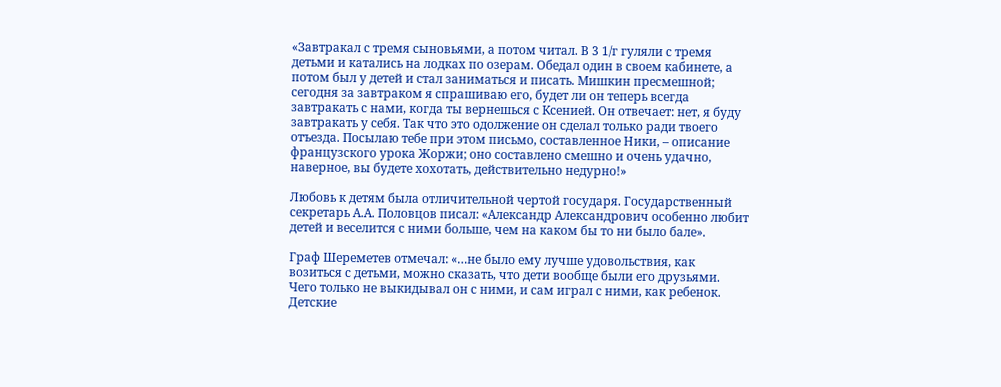«Завтракал с тремя сыновьями, а потом читал. В 3 1/г гуляли с тремя детьми и катались на лодках по озерам. Обедал один в своем кабинете, а потом был у детей и стал заниматься и писать. Мишкин пресмешной; сегодня за завтраком я спрашиваю его, будет ли он теперь всегда завтракать с нами, когда ты вернешься с Ксенией. Он отвечает: нет, я буду завтракать у себя. Так что это одолжение он сделал только ради твоего отъезда. Посылаю тебе при этом письмо, составленное Ники, – описание французского урока Жоржи; оно составлено смешно и очень удачно, наверное, вы будете хохотать, действительно недурно!»

Любовь к детям была отличительной чертой государя. Государственный секретарь А.А. Половцов писал: «Александр Александрович особенно любит детей и веселится с ними больше, чем на каком бы то ни было бале».

Граф Шереметев отмечал: «…не было ему лучше удовольствия, как возиться с детьми, можно сказать, что дети вообще были его друзьями. Чего только не выкидывал он с ними, и сам играл с ними, как ребенок. Детские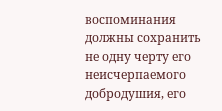воспоминания должны сохранить не одну черту его неисчерпаемого добродушия, его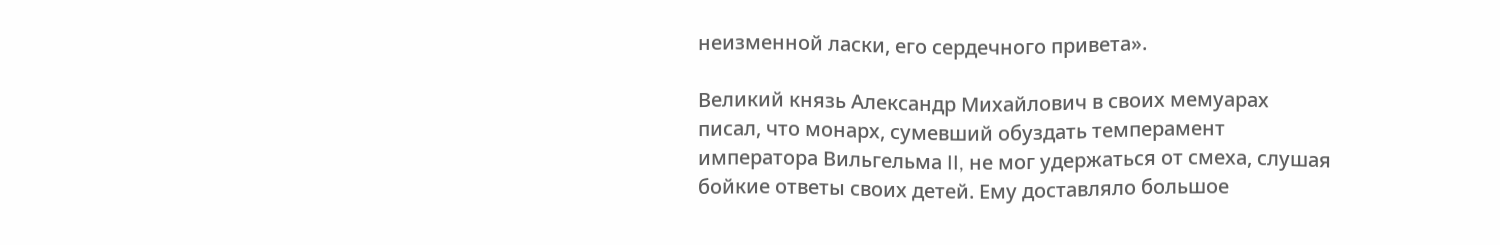неизменной ласки, его сердечного привета».

Великий князь Александр Михайлович в своих мемуарах писал, что монарх, сумевший обуздать темперамент императора Вильгельма II, не мог удержаться от смеха, слушая бойкие ответы своих детей. Ему доставляло большое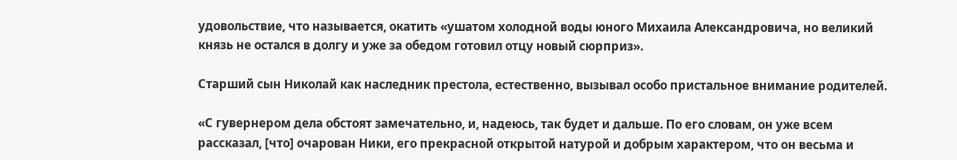удовольствие, что называется, окатить «ушатом холодной воды юного Михаила Александровича, но великий князь не остался в долгу и уже за обедом готовил отцу новый сюрприз».

Старший сын Николай как наследник престола, естественно, вызывал особо пристальное внимание родителей.

«С гувернером дела обстоят замечательно, и, надеюсь, так будет и дальше. По его словам, он уже всем рассказал, [что] очарован Ники, его прекрасной открытой натурой и добрым характером, что он весьма и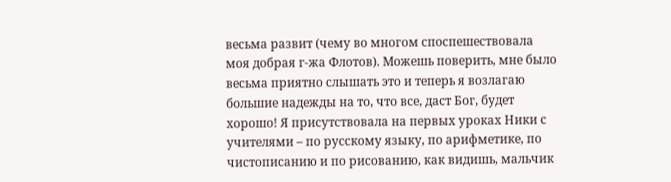весьма развит (чему во многом споспешествовала моя добрая г-жа Флотов). Можешь поверить, мне было весьма приятно слышать это и теперь я возлагаю большие надежды на то, что все, даст Бог, будет хорошо! Я присутствовала на первых уроках Ники с учителями – по русскому языку, по арифметике, по чистописанию и по рисованию, как видишь, мальчик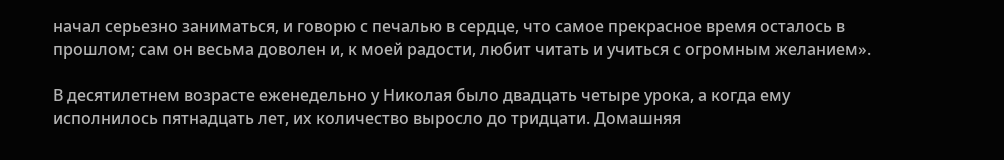начал серьезно заниматься, и говорю с печалью в сердце, что самое прекрасное время осталось в прошлом; сам он весьма доволен и, к моей радости, любит читать и учиться с огромным желанием».

В десятилетнем возрасте еженедельно у Николая было двадцать четыре урока, а когда ему исполнилось пятнадцать лет, их количество выросло до тридцати. Домашняя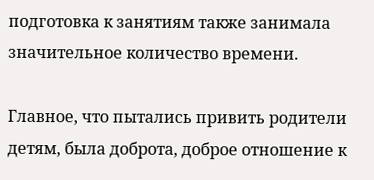подготовка к занятиям также занимала значительное количество времени.

Главное, что пытались привить родители детям, была доброта, доброе отношение к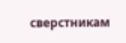сверстникам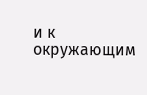и к окружающим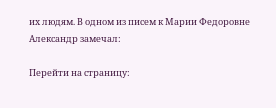их людям. В одном из писем к Марии Федоровне Александр замечал:

Перейти на страницу: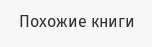Похожие книги